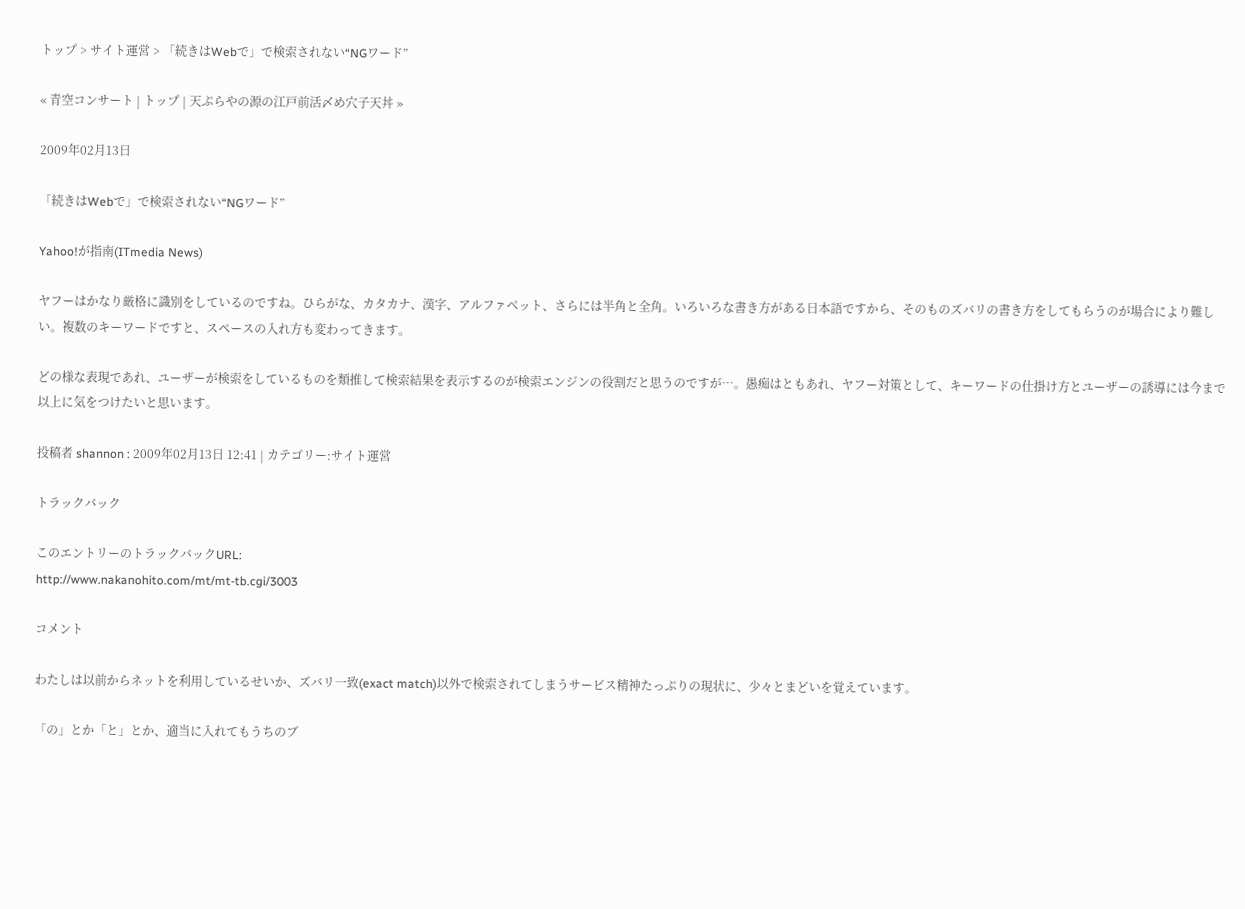トップ > サイト運営 > 「続きはWebで」で検索されない“NGワード”

« 青空コンサート | トップ | 天ぷらやの源の江戸前活〆め穴子天丼 »

2009年02月13日

「続きはWebで」で検索されない“NGワード”

Yahoo!が指南(ITmedia News)

ヤフーはかなり厳格に識別をしているのですね。ひらがな、カタカナ、漢字、アルファベット、さらには半角と全角。いろいろな書き方がある日本語ですから、そのものズバリの書き方をしてもらうのが場合により難しい。複数のキーワードですと、スペースの入れ方も変わってきます。

どの様な表現であれ、ユーザーが検索をしているものを類推して検索結果を表示するのが検索エンジンの役割だと思うのですが…。愚痴はともあれ、ヤフー対策として、キーワードの仕掛け方とユーザーの誘導には今まで以上に気をつけたいと思います。

投稿者 shannon : 2009年02月13日 12:41 | カテゴリー:サイト運営

トラックバック

このエントリーのトラックバックURL:
http://www.nakanohito.com/mt/mt-tb.cgi/3003

コメント

わたしは以前からネットを利用しているせいか、ズバリ一致(exact match)以外で検索されてしまうサービス精神たっぷりの現状に、少々とまどいを覚えています。

「の」とか「と」とか、適当に入れてもうちのブ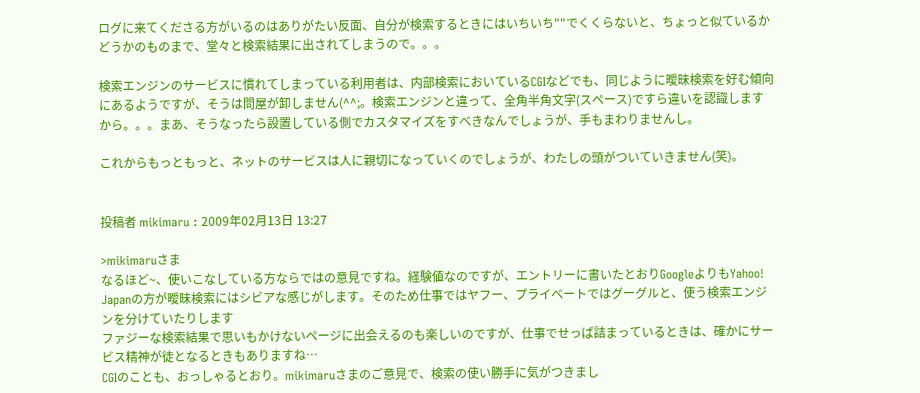ログに来てくださる方がいるのはありがたい反面、自分が検索するときにはいちいち""でくくらないと、ちょっと似ているかどうかのものまで、堂々と検索結果に出されてしまうので。。。

検索エンジンのサービスに慣れてしまっている利用者は、内部検索においているCGIなどでも、同じように曖昧検索を好む傾向にあるようですが、そうは問屋が卸しません(^^;。検索エンジンと違って、全角半角文字(スペース)ですら違いを認識しますから。。。まあ、そうなったら設置している側でカスタマイズをすべきなんでしょうが、手もまわりませんし。

これからもっともっと、ネットのサービスは人に親切になっていくのでしょうが、わたしの頭がついていきません(笑)。


投稿者 mikimaru : 2009年02月13日 13:27

>mikimaruさま
なるほど~、使いこなしている方ならではの意見ですね。経験値なのですが、エントリーに書いたとおりGoogleよりもYahoo! Japanの方が曖昧検索にはシビアな感じがします。そのため仕事ではヤフー、プライベートではグーグルと、使う検索エンジンを分けていたりします
ファジーな検索結果で思いもかけないページに出会えるのも楽しいのですが、仕事でせっぱ詰まっているときは、確かにサービス精神が徒となるときもありますね…
CGIのことも、おっしゃるとおり。mikimaruさまのご意見で、検索の使い勝手に気がつきまし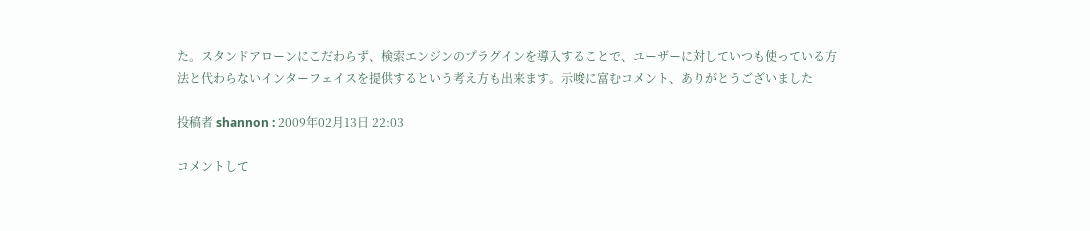た。スタンドアローンにこだわらず、検索エンジンのプラグインを導入することで、ユーザーに対していつも使っている方法と代わらないインターフェイスを提供するという考え方も出来ます。示唆に富むコメント、ありがとうございました

投稿者 shannon : 2009年02月13日 22:03

コメントして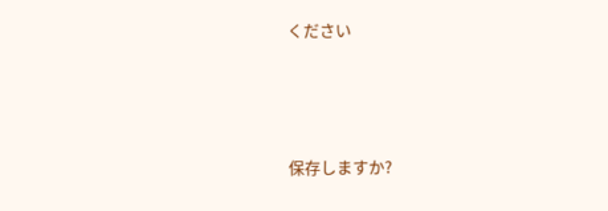ください




保存しますか?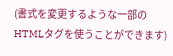(書式を変更するような一部のHTMLタグを使うことができます)